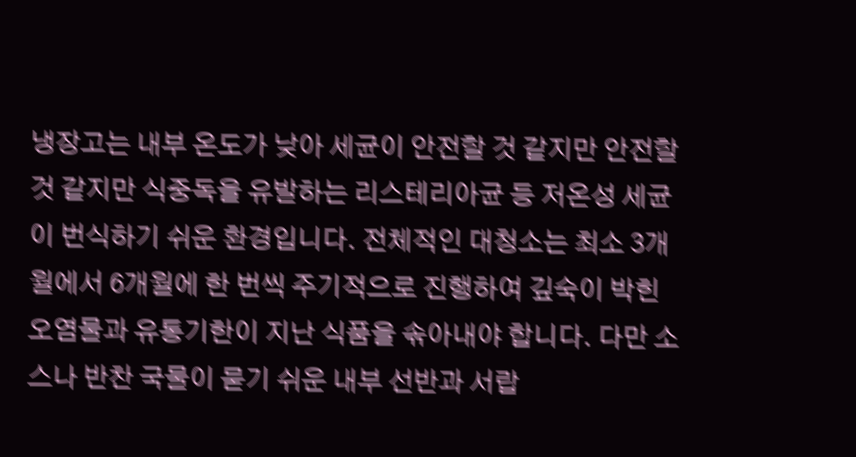냉장고는 내부 온도가 낮아 세균이 안전할 것 같지만 안전할 것 같지만 식중독을 유발하는 리스테리아균 등 저온성 세균이 번식하기 쉬운 환경입니다. 전체적인 대청소는 최소 3개월에서 6개월에 한 번씩 주기적으로 진행하여 깊숙이 박힌 오염물과 유통기한이 지난 식품을 솎아내야 합니다. 다만 소스나 반찬 국물이 묻기 쉬운 내부 선반과 서랍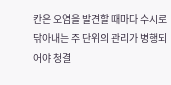칸은 오염을 발견할 때마다 수시로 닦아내는 주 단위의 관리가 병행되어야 청결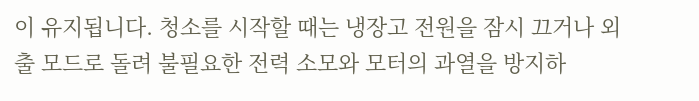이 유지됩니다. 청소를 시작할 때는 냉장고 전원을 잠시 끄거나 외출 모드로 돌려 불필요한 전력 소모와 모터의 과열을 방지하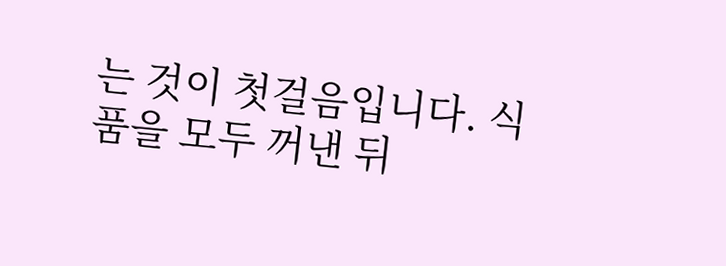는 것이 첫걸음입니다. 식품을 모두 꺼낸 뒤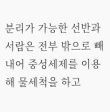분리가 가능한 선반과 서랍은 전부 밖으로 빼내어 중성세제를 이용해 물세척을 하고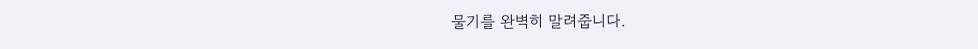물기를 완벽히 말려줍니다.